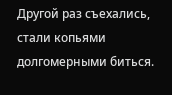Другой раз съехались, стали копьями долгомерными биться.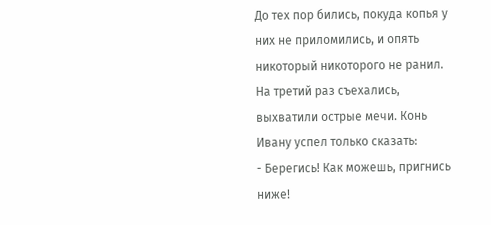До тех пор бились, покуда копья у них не приломились, и опять никоторый никоторого не ранил. На третий раз съехались, выхватили острые мечи. Конь Ивану успел только сказать:
- Берегись! Как можешь, пригнись ниже!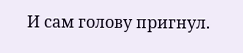И сам голову пригнул.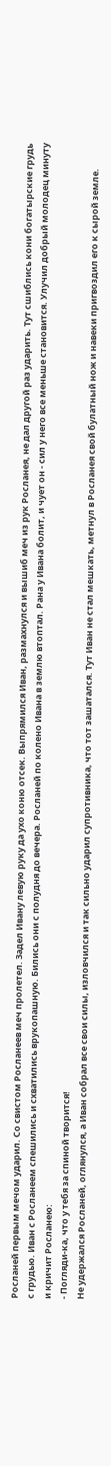Росланей первым мечом ударил. Со свистом Росланеев меч пролетел. Задел Ивану левую руку да ухо коню отсек. Выпрямился Иван, размахнулся и вышиб меч из рук Росланея, не дал другой раз ударить. Тут сшиблись кони богатырские грудь с грудью. Иван с Росланеем спешились и схватились врукопашную. Бились они с полудня до вечера. Росланей по колено Ивана в землю втоптал. Рана у Ивана болит, и чует он - сил у него все меньше становится. Улучил добрый молодец минуту и кричит Росланею:
- Погляди-ка, что у тебя за спиной творится!
Не удержался Росланей, оглянулся, а Иван собрал все свои силы, изловчился и так сильно ударил супротивника, что тот зашатался. Тут Иван не стал мешкать, метнул в Росланея свой булатный нож и навеки пригвоздил его к сырой земле.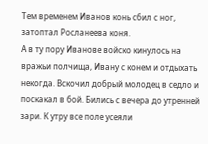Тем временем Иванов конь сбил с ног, затоптал Росланеева коня.
А в ту пору Иванове войско кинулось на вражьи полчища, Ивану с конем и отдыхать некогда. Вскочил добрый молодец в седло и поскакал в бой. Бились с вечера до утренней зари. К утру все поле усеяли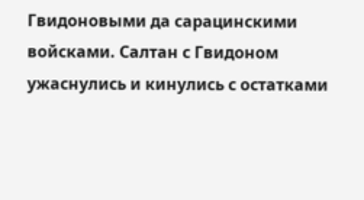Гвидоновыми да сарацинскими войсками. Салтан с Гвидоном ужаснулись и кинулись с остатками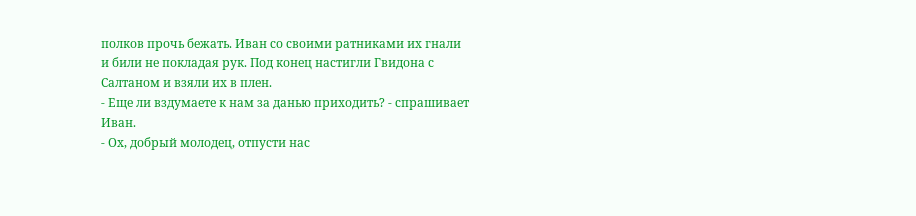полков прочь бежать. Иван со своими ратниками их гнали и били не покладая рук. Под конец настигли Гвидона с Салтаном и взяли их в плен.
- Еще ли вздумаете к нам за данью приходить? - спрашивает Иван.
- Ох, добрый молодец, отпусти нас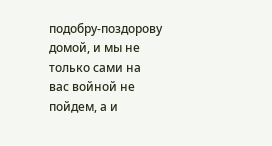подобру-поздорову домой, и мы не только сами на вас войной не пойдем, а и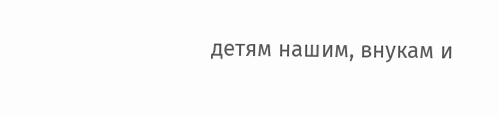детям нашим, внукам и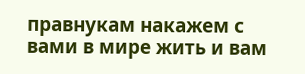правнукам накажем с вами в мире жить и вам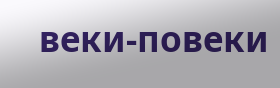веки-повеки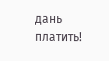дань платить!